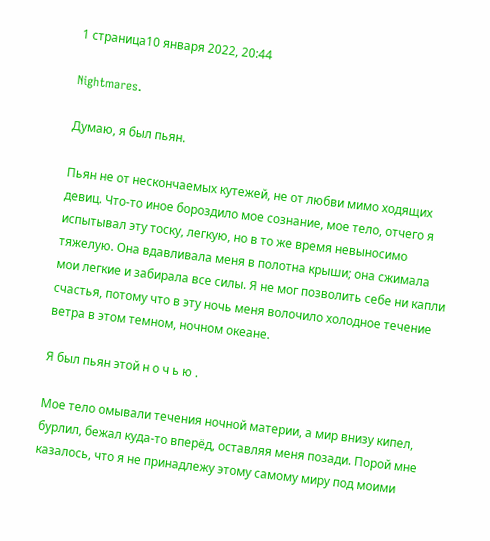1 страница10 января 2022, 20:44

Nightmares.

Думаю, я был пьян.

Пьян не от нескончаемых кутежей, не от любви мимо ходящих девиц. Что-то иное бороздило мое сознание, мое тело, отчего я испытывал эту тоску, легкую, но в то же время невыносимо тяжелую. Она вдавливала меня в полотна крыши; она сжимала мои легкие и забирала все силы. Я не мог позволить себе ни капли счастья, потому что в эту ночь меня волочило холодное течение ветра в этом темном, ночном океане.

Я был пьян этой н о ч ь ю .

Мое тело омывали течения ночной материи, а мир внизу кипел, бурлил, бежал куда-то вперёд, оставляя меня позади. Порой мне казалось, что я не принадлежу этому самому миру под моими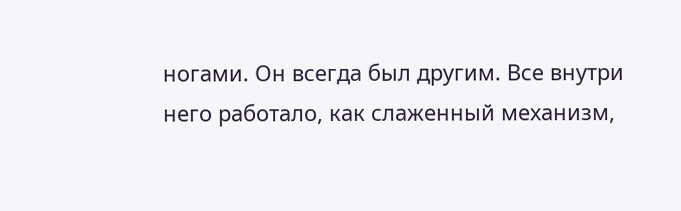ногами. Он всегда был другим. Все внутри него работало, как слаженный механизм,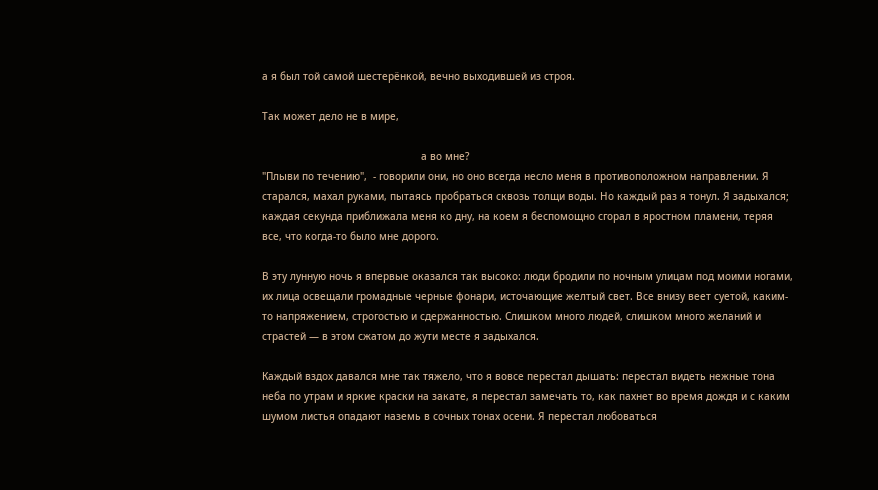а я был той самой шестерёнкой, вечно выходившей из строя.

Так может дело не в мире,

                                                     а во мне?
"Плыви по течению",  - говорили они, но оно всегда несло меня в противоположном направлении. Я старался, махал руками, пытаясь пробраться сквозь толщи воды. Но каждый раз я тонул. Я задыхался; каждая секунда приближала меня ко дну, на коем я беспомощно сгорал в яростном пламени, теряя все, что когда-то было мне дорого.

В эту лунную ночь я впервые оказался так высоко: люди бродили по ночным улицам под моими ногами, их лица освещали громадные черные фонари, источающие желтый свет. Все внизу веет суетой, каким-то напряжением, строгостью и сдержанностью. Слишком много людей, слишком много желаний и страстей ― в этом сжатом до жути месте я задыхался.

Каждый вздох давался мне так тяжело, что я вовсе перестал дышать: перестал видеть нежные тона неба по утрам и яркие краски на закате, я перестал замечать то, как пахнет во время дождя и с каким шумом листья опадают наземь в сочных тонах осени. Я перестал любоваться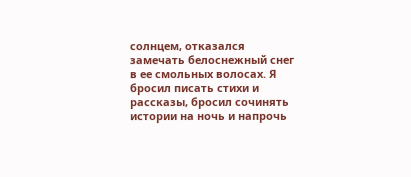солнцем, отказался замечать белоснежный снег в ее смольных волосах. Я бросил писать стихи и рассказы, бросил сочинять истории на ночь и напрочь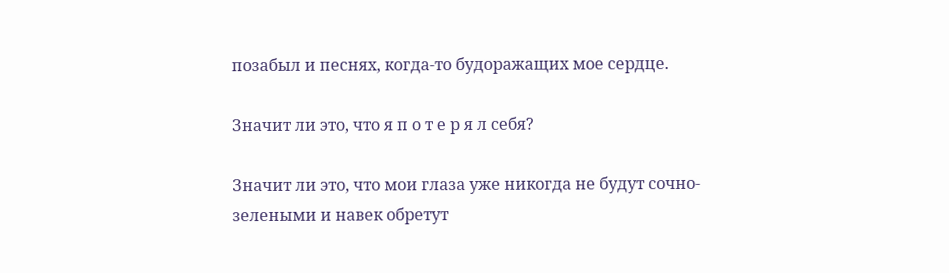позабыл и песнях, когда-то будоражащих мое сердце.

Значит ли это, что я п о т е р я л себя?

Значит ли это, что мои глаза уже никогда не будут сочно-зелеными и навек обретут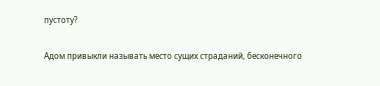пустоту?

Адом привыкли называть место сущих страданий, бесконечного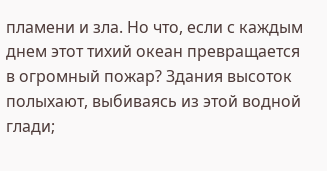пламени и зла. Но что, если с каждым днем этот тихий океан превращается в огромный пожар? Здания высоток полыхают, выбиваясь из этой водной глади;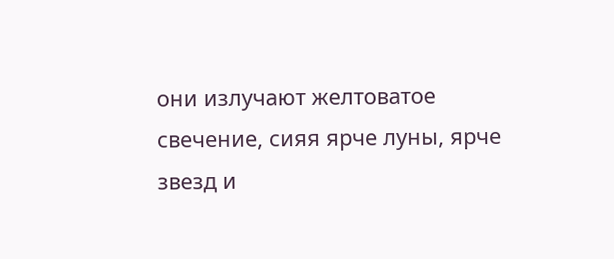они излучают желтоватое свечение, сияя ярче луны, ярче звезд и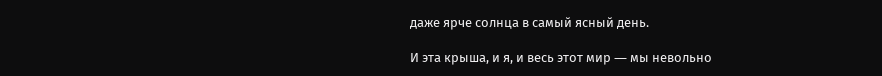даже ярче солнца в самый ясный день.

И эта крыша, и я, и весь этот мир ― мы невольно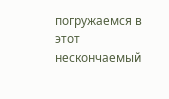погружаемся в этот нескончаемый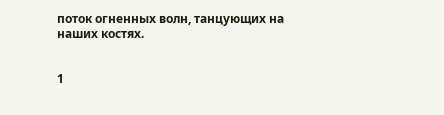поток огненных волн, танцующих на наших костях.


1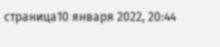страница10 января 2022, 20:44